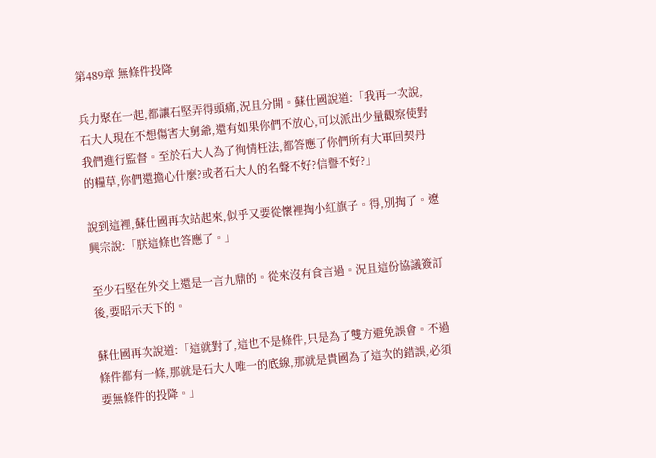第489章 無條件投降

兵力聚在一起,都讓石堅弄得頭痛,況且分開。蘇仕國說道:「我再一次說,石大人現在不想傷害大舅爺,還有如果你們不放心,可以派出少量觀察使對我們進行監督。至於石大人為了徇情枉法,都答應了你們所有大軍回契丹的糧草,你們還擔心什麼?或者石大人的名聲不好?信譽不好?」

說到這裡,蘇仕國再次站起來,似乎又要從懷裡掏小紅旗子。得,別掏了。遼興宗說:「朕這條也答應了。」

至少石堅在外交上還是一言九鼎的。從來沒有食言過。況且這份協議簽訂後,要昭示天下的。

蘇仕國再次說道:「這就對了,這也不是條件,只是為了雙方避免誤會。不過條件都有一條,那就是石大人唯一的底線,那就是貴國為了這次的錯誤,必須要無條件的投降。」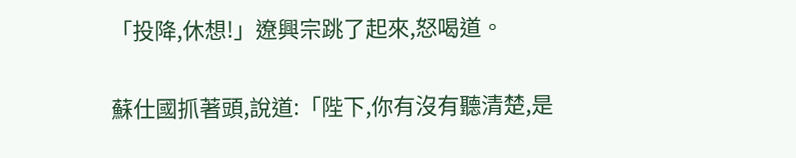「投降,休想!」遼興宗跳了起來,怒喝道。

蘇仕國抓著頭,說道:「陛下,你有沒有聽清楚,是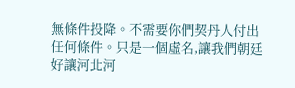無條件投降。不需要你們契丹人付出任何條件。只是一個虛名,讓我們朝廷好讓河北河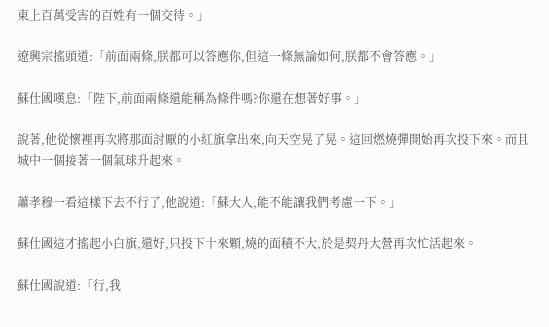東上百萬受害的百姓有一個交待。」

遼興宗搖頭道:「前面兩條,朕都可以答應你,但這一條無論如何,朕都不會答應。」

蘇仕國嘆息:「陛下,前面兩條還能稱為條件嗎?你還在想著好事。」

說著,他從懷裡再次將那面討厭的小紅旗拿出來,向天空晃了晃。這回燃燒彈開始再次投下來。而且城中一個接著一個氣球升起來。

蕭孝穆一看這樣下去不行了,他說道:「蘇大人,能不能讓我們考慮一下。」

蘇仕國這才搖起小白旗,還好,只投下十來顆,燒的面積不大,於是契丹大營再次忙活起來。

蘇仕國說道:「行,我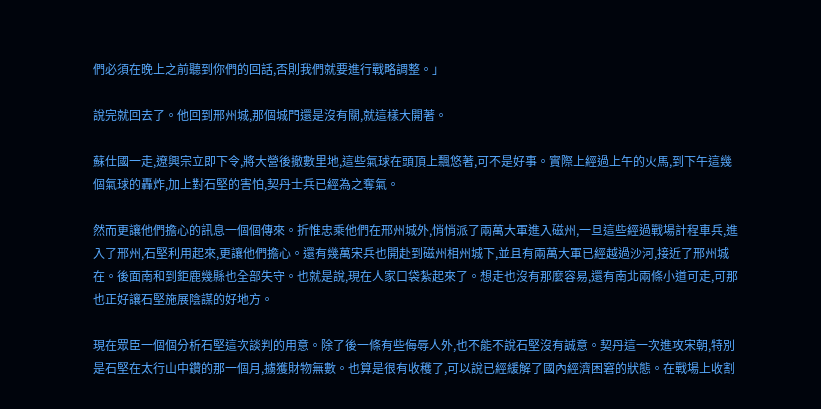們必須在晚上之前聽到你們的回話,否則我們就要進行戰略調整。」

說完就回去了。他回到邢州城,那個城門還是沒有關,就這樣大開著。

蘇仕國一走,遼興宗立即下令,將大營後撤數里地,這些氣球在頭頂上飄悠著,可不是好事。實際上經過上午的火馬,到下午這幾個氣球的轟炸,加上對石堅的害怕,契丹士兵已經為之奪氣。

然而更讓他們擔心的訊息一個個傳來。折惟忠乘他們在邢州城外,悄悄派了兩萬大軍進入磁州,一旦這些經過戰場計程車兵,進入了邢州,石堅利用起來,更讓他們擔心。還有幾萬宋兵也開赴到磁州相州城下,並且有兩萬大軍已經越過沙河,接近了邢州城在。後面南和到鉅鹿幾縣也全部失守。也就是說,現在人家口袋紮起來了。想走也沒有那麼容易,還有南北兩條小道可走,可那也正好讓石堅施展陰謀的好地方。

現在眾臣一個個分析石堅這次談判的用意。除了後一條有些侮辱人外,也不能不說石堅沒有誠意。契丹這一次進攻宋朝,特別是石堅在太行山中鑽的那一個月,擄獲財物無數。也算是很有收穫了,可以說已經緩解了國內經濟困窘的狀態。在戰場上收割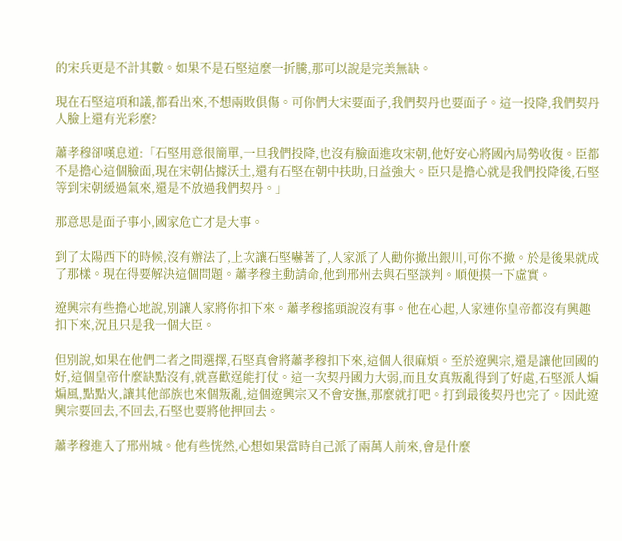的宋兵更是不計其數。如果不是石堅這麼一折騰,那可以說是完美無缺。

現在石堅這項和議,都看出來,不想兩敗俱傷。可你們大宋要面子,我們契丹也要面子。這一投降,我們契丹人臉上還有光彩麼?

蕭孝穆卻嘆息道:「石堅用意很簡單,一旦我們投降,也沒有臉面進攻宋朝,他好安心將國內局勢收復。臣都不是擔心這個臉面,現在宋朝佔據沃土,還有石堅在朝中扶助,日益強大。臣只是擔心就是我們投降後,石堅等到宋朝緩過氣來,還是不放過我們契丹。」

那意思是面子事小,國家危亡才是大事。

到了太陽西下的時候,沒有辦法了,上次讓石堅嚇著了,人家派了人勸你撤出銀川,可你不撤。於是後果就成了那樣。現在得要解決這個問題。蕭孝穆主動請命,他到邢州去與石堅談判。順便摸一下虛實。

遼興宗有些擔心地說,別讓人家將你扣下來。蕭孝穆搖頭說沒有事。他在心起,人家連你皇帝都沒有興趣扣下來,況且只是我一個大臣。

但別說,如果在他們二者之間選擇,石堅真會將蕭孝穆扣下來,這個人很麻煩。至於遼興宗,還是讓他回國的好,這個皇帝什麼缺點沒有,就喜歡逞能打仗。這一次契丹國力大弱,而且女真叛亂得到了好處,石堅派人煸煸風,點點火,讓其他部族也來個叛亂,這個遼興宗又不會安撫,那麼就打吧。打到最後契丹也完了。因此遼興宗要回去,不回去,石堅也要將他押回去。

蕭孝穆進入了邢州城。他有些恍然,心想如果當時自己派了兩萬人前來,會是什麼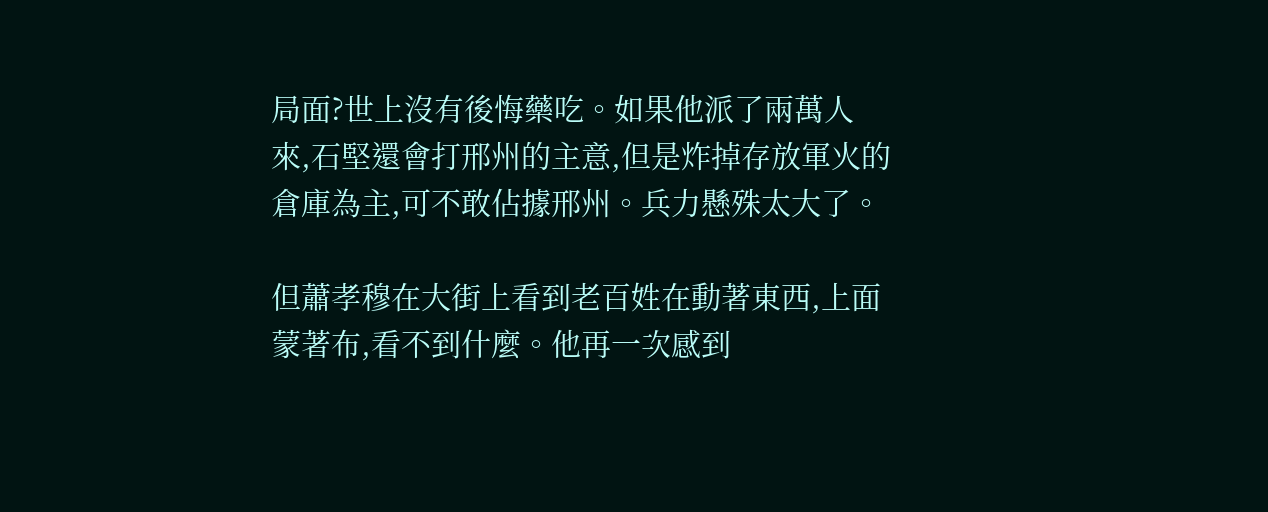局面?世上沒有後悔藥吃。如果他派了兩萬人來,石堅還會打邢州的主意,但是炸掉存放軍火的倉庫為主,可不敢佔據邢州。兵力懸殊太大了。

但蕭孝穆在大街上看到老百姓在動著東西,上面蒙著布,看不到什麼。他再一次感到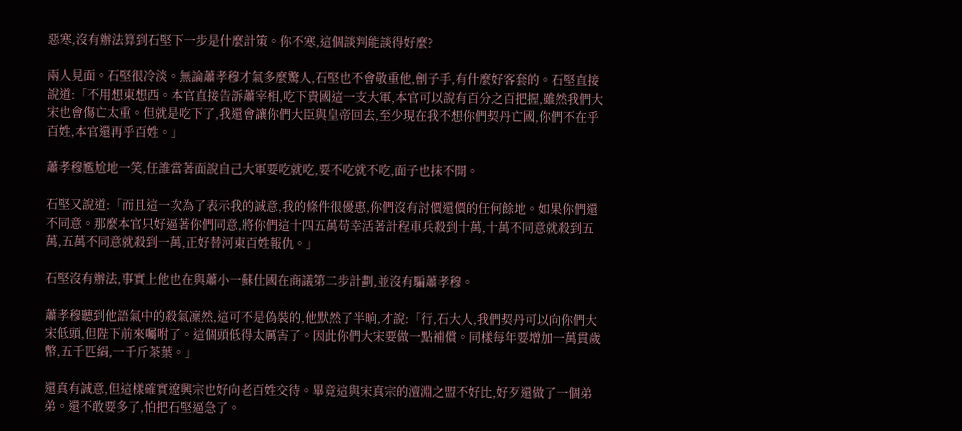惡寒,沒有辦法算到石堅下一步是什麼計策。你不寒,這個談判能談得好麼?

兩人見面。石堅很冷淡。無論蕭孝穆才氣多麼驚人,石堅也不會敬重他,劊子手,有什麼好客套的。石堅直接說道:「不用想東想西。本官直接告訴蕭宰相,吃下貴國這一支大軍,本官可以說有百分之百把握,雖然我們大宋也會傷亡太重。但就是吃下了,我還會讓你們大臣與皇帝回去,至少現在我不想你們契丹亡國,你們不在乎百姓,本官還再乎百姓。」

蕭孝穆尷尬地一笑,任誰當著面說自己大軍要吃就吃,要不吃就不吃,面子也抹不開。

石堅又說道:「而且這一次為了表示我的誠意,我的條件很優惠,你們沒有討價還價的任何餘地。如果你們還不同意。那麼本官只好逼著你們同意,將你們這十四五萬苟幸活著計程車兵殺到十萬,十萬不同意就殺到五萬,五萬不同意就殺到一萬,正好替河東百姓報仇。」

石堅沒有辦法,事實上他也在與蕭小一蘇仕國在商議第二步計劃,並沒有騙蕭孝穆。

蕭孝穆聽到他語氣中的殺氣凜然,這可不是偽裝的,他默然了半晌,才說:「行,石大人,我們契丹可以向你們大宋低頭,但陛下前來囑咐了。這個頭低得太厲害了。因此你們大宋要做一點補償。同樣每年要增加一萬貫歲幣,五千匹絹,一千斤茶葉。」

還真有誠意,但這樣確實遼興宗也好向老百姓交待。畢竟這與宋真宗的澶淵之盟不好比,好歹還做了一個弟弟。還不敢要多了,怕把石堅逼急了。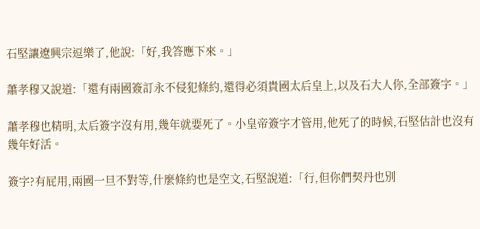石堅讓遼興宗逗樂了,他說:「好,我答應下來。」

蕭孝穆又說道:「還有兩國簽訂永不侵犯條約,還得必須貴國太后皇上,以及石大人你,全部簽字。」

蕭孝穆也精明,太后簽字沒有用,幾年就要死了。小皇帝簽字才管用,他死了的時候,石堅估計也沒有幾年好活。

簽字?有屁用,兩國一旦不對等,什麼條約也是空文,石堅說道:「行,但你們契丹也別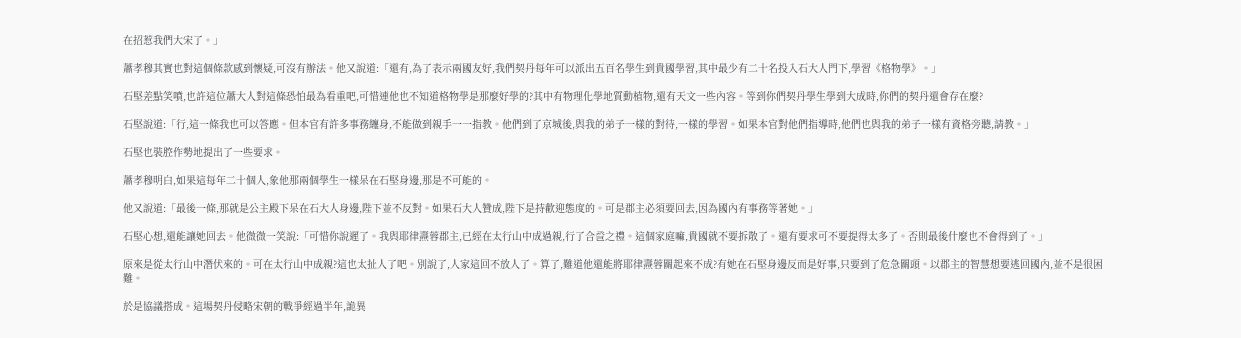在招惹我們大宋了。」

蕭孝穆其實也對這個條款感到懷疑,可沒有辦法。他又說道:「還有,為了表示兩國友好,我們契丹每年可以派出五百名學生到貴國學習,其中最少有二十名投入石大人門下,學習《格物學》。」

石堅差點笑噴,也許這位蕭大人對這條恐怕最為看重吧,可惜連他也不知道格物學是那麼好學的?其中有物理化學地質動植物,還有天文一些內容。等到你們契丹學生學到大成時,你們的契丹還會存在麼?

石堅說道:「行,這一條我也可以答應。但本官有許多事務纏身,不能做到親手一一指教。他們到了京城後,與我的弟子一樣的對待,一樣的學習。如果本官對他們指導時,他們也與我的弟子一樣有資格旁聽,請教。」

石堅也裝腔作勢地提出了一些要求。

蕭孝穆明白,如果這每年二十個人,象他那兩個學生一樣呆在石堅身邊,那是不可能的。

他又說道:「最後一條,那就是公主殿下呆在石大人身邊,陛下並不反對。如果石大人贊成,陛下是持歡迎態度的。可是郡主必須要回去,因為國內有事務等著她。」

石堅心想,還能讓她回去。他微微一笑說:「可惜你說遲了。我與耶律燾蓉郡主,已經在太行山中成過親,行了合巹之禮。這個家庭嘛,貴國就不要拆散了。還有要求可不要提得太多了。否則最後什麼也不會得到了。」

原來是從太行山中潛伏來的。可在太行山中成親?這也太扯人了吧。別說了,人家這回不放人了。算了,難道他還能將耶律燾蓉關起來不成?有她在石堅身邊反而是好事,只要到了危急關頭。以郡主的智慧想要逃回國內,並不是很困難。

於是協議搭成。這場契丹侵略宋朝的戰爭經過半年,詭異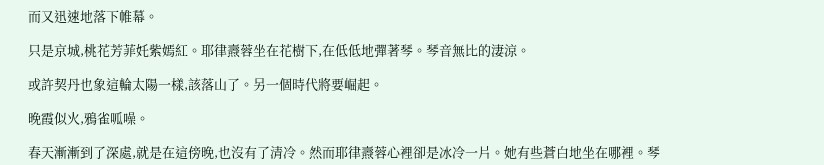而又迅速地落下帷幕。

只是京城,桃花芳菲奼紫嫣紅。耶律燾蓉坐在花樹下,在低低地彈著琴。琴音無比的淒涼。

或許契丹也象這輪太陽一樣,該落山了。另一個時代將要崛起。

晚霞似火,鴉雀呱噪。

春天漸漸到了深處,就是在這傍晚,也沒有了清冷。然而耶律燾蓉心裡卻是冰冷一片。她有些蒼白地坐在哪裡。琴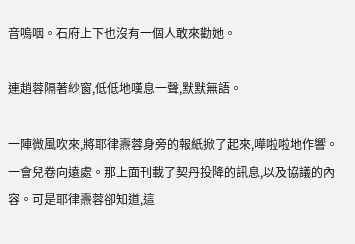音嗚咽。石府上下也沒有一個人敢來勸她。

連趙蓉隔著紗窗,低低地嘆息一聲,默默無語。

一陣微風吹來,將耶律燾蓉身旁的報紙掀了起來,嘩啦啦地作響。一會兒卷向遠處。那上面刊載了契丹投降的訊息,以及協議的內容。可是耶律燾蓉卻知道,這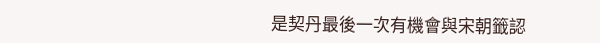是契丹最後一次有機會與宋朝籤認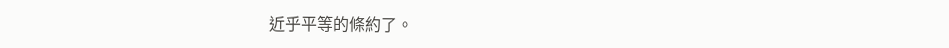近乎平等的條約了。